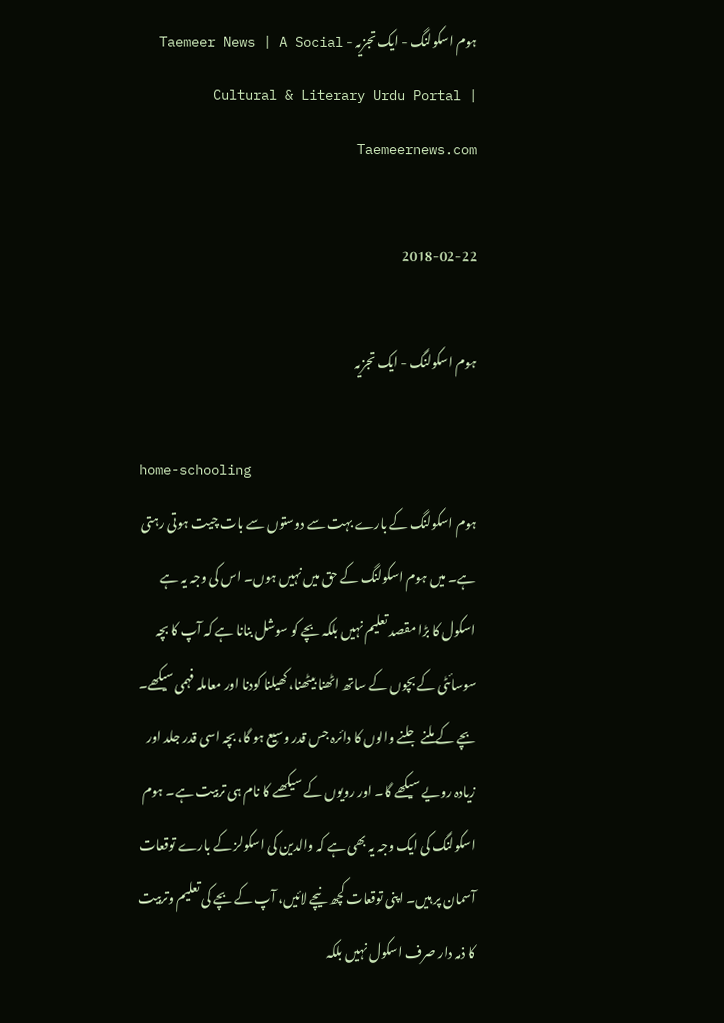ہوم اسکولنگ - ایک تجزیہ - Taemeer News | A Social Cultural & Literary Urdu Portal | Taemeernews.com

2018-02-22

ہوم اسکولنگ - ایک تجزیہ

home-schooling
ہوم اسکولنگ کے بارے بہت سے دوستوں سے بات چیت ہوتی رہتی ہے۔ میں ہوم اسکولنگ کے حق میں نہیں ہوں۔ اس کی وجہ یہ ہے اسکول کا بڑا مقصد تعلیم نہیں بلکہ بچے کو سوشل بنانا ہے کہ آپ کا بچہ سوسائٹی کے بچوں کے ساتھ اٹھنا بیٹھنا، کھیلنا کودنا اور معاملہ فہمی سیکھے۔ بچے کے ملنے جلنے والوں کا دائرہ جس قدر وسیع ہو گا، بچہ اسی قدر جلد اور زیادہ رویے سیکھے گا۔ اور رویوں کے سیکھںے کا نام ہی تربیت ہے۔ ہوم اسکولنگ کی ایک وجہ یہ بھی ہے کہ والدین کی اسکولز کے بارے توقعات آسمان پر ہیں۔ اپنی توقعات کچھ نیچے لائیں، آپ کے بچے کی تعلیم وتربیت کا ذمہ دار صرف اسکول نہیں بلکہ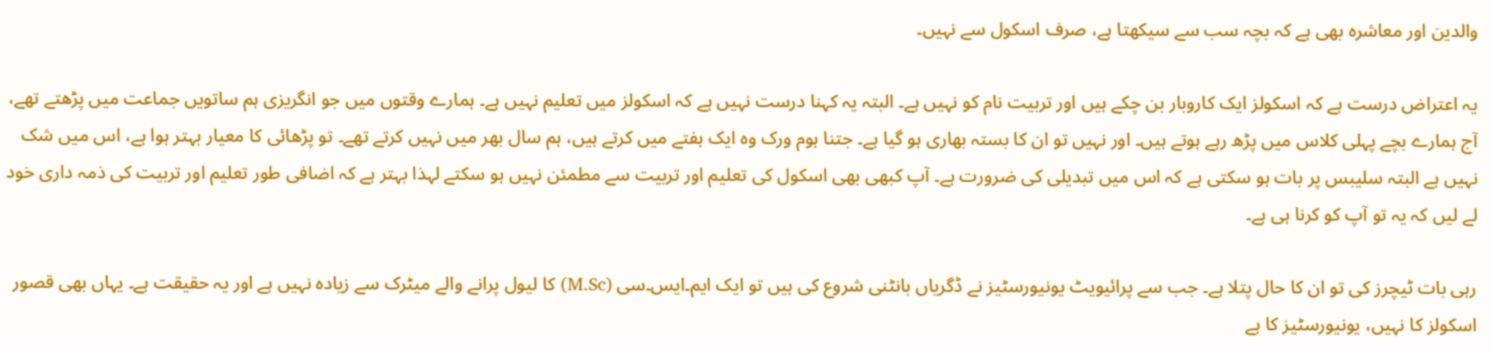والدین اور معاشرہ بھی ہے کہ بچہ سب سے سیکھتا ہے، صرف اسکول سے نہیں۔

یہ اعتراض درست ہے کہ اسکولز ایک کاروبار بن چکے ہیں اور تربیت نام کو نہیں ہے۔ البتہ یہ کہنا درست نہیں ہے کہ اسکولز میں تعلیم نہیں ہے۔ ہمارے وقتوں میں جو انگریزی ہم ساتویں جماعت میں پڑھتے تھے، آج ہمارے بچے پہلی کلاس میں پڑھ رہے ہوتے ہیں۔ اور نہیں تو ان کا بستہ بھاری ہو گیا ہے۔ جتنا ہوم ورک وہ ایک ہفتے میں کرتے ہیں، ہم سال بھر میں نہیں کرتے تھے۔ تو پڑھائی کا معیار بہتر ہوا ہے، اس میں شک نہیں ہے البتہ سلیبس پر بات ہو سکتی ہے کہ اس میں تبدیلی کی ضرورت ہے۔ آپ کبھی بھی اسکول کی تعلیم اور تربیت سے مطمئن نہیں ہو سکتے لہذا بہتر ہے کہ اضافی طور تعلیم اور تربیت کی ذمہ داری خود لے لیں کہ یہ تو آپ کو کرنا ہی ہے۔

رہی بات ٹیچرز کی تو ان کا حال پتلا ہے۔ جب سے پرائیویٹ یونیورسٹیز نے ڈگریاں بانٹنی شروع کی ہیں تو ایک ایم۔ایس۔سی (M.Sc) کا لیول پرانے والے میٹرک سے زیادہ نہیں ہے اور یہ حقیقت ہے۔ یہاں بھی قصور اسکولز کا نہیں، یونیورسٹیز کا ہے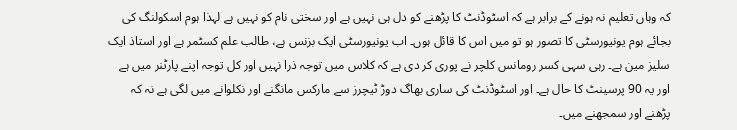کہ وہاں تعلیم نہ ہونے کے برابر ہے کہ اسٹوڈنٹ کا پڑھنے کو دل ہی نہیں ہے اور سختی نام کو نہیں ہے لہذا ہوم اسکولنگ کی بجائے ہوم یونیورسٹی کا تصور ہو تو میں اس کا قائل ہوں۔ اب یونیورسٹی ایک بزنس ہے، طالب علم کسٹمر ہے اور استاذ ایک سلیز مین ہے۔ رہی سہی کسر رومانس کلچر نے پوری کر دی ہے کہ کلاس میں توجہ ذرا نہیں اور کل توجہ اپنے پارٹنر میں ہے اور یہ 90 پرسینٹ کا حال ہے۔ اور اسٹوڈنٹ کی ساری بھاگ دوڑ ٹیچرز سے مارکس مانگنے اور نکلوانے میں لگی ہے نہ کہ پڑھنے اور سمجھنے میں۔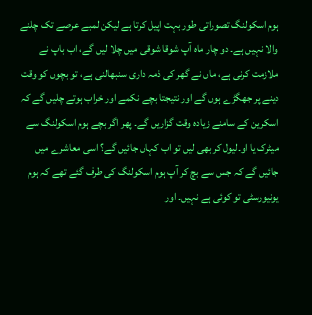ہوم اسکولنگ تصوراتی طور بہت اپیل کرتا ہے لیکن لمبے عرصے تک چلنے والا نہیں ہے۔ دو چار ماہ آپ شوقا شوقی میں چلا لیں گے، اب باپ نے ملازمت کرنی ہے، ماں نے گھر کی ذمہ داری سنبھالنی ہے، تو بچوں کو وقت دینے پر جھگڑے ہوں گے اور نتیجتا بچے نکمے اور خراب ہوتے چلیں گے کہ اسکرین کے سامنے زیادہ وقت گزاریں گے۔ پھر اگر بچے ہوم اسکولنگ سے میٹرک یا او۔لیول کر بھی لیں تو اب کہاں جائیں گے؟ اسی معاشرے میں جائیں گے کہ جس سے بچ کر آپ ہوم اسکولنگ کی طرف گئے تھے کہ ہوم یونیورسٹی تو کوئی ہے نہیں۔ اور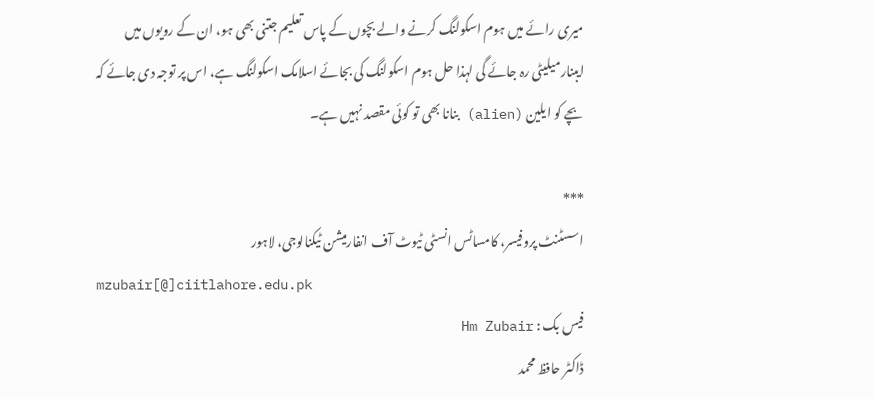میری رائے میں ہوم اسکولنگ کرنے والے بچوں کے پاس تعلیم جتنی بھی ہو، ان کے رویوں میں ایبنارمیلیٹی رہ جائے گی لہذا حل ہوم اسکولنگ کی بجائے اسلامک اسکولنگ ہے، اس پر توجہ دی جائے کہ بچے کو ایلین (alien) بنانا بھی تو کوئی مقصد نہیں ہے۔

***
اسسٹنٹ پروفیسر، کامساٹس انسٹی ٹیوٹ آف انفارمیشن ٹیکنالوجی، لاہور
mzubair[@]ciitlahore.edu.pk
فیس بک : Hm Zubair
ڈاکٹر حافظ محمد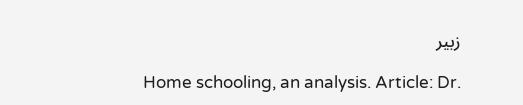زبیر

Home schooling, an analysis. Article: Dr.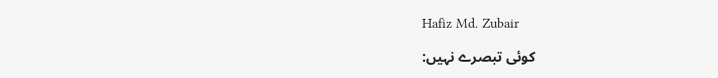Hafiz Md. Zubair

کوئی تبصرے نہیں: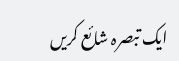ایک تبصرہ شائع کریں